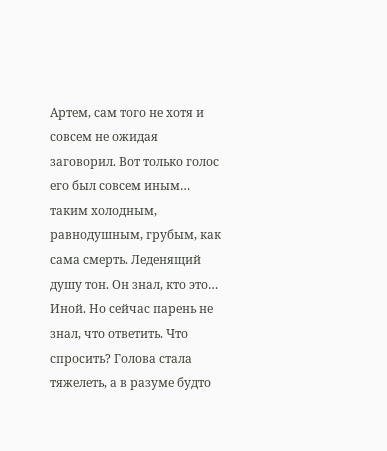Артем, сам того не хотя и совсем не ожидая заговорил. Вот только голос его был совсем иным… таким холодным, равнодушным, грубым, как сама смерть. Леденящий душу тон. Он знал, кто это… Иной. Но сейчас парень не знал, что ответить. Что спросить? Голова стала тяжелеть, а в разуме будто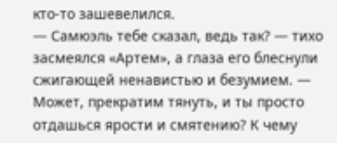кто-то зашевелился.
— Самюэль тебе сказал, ведь так? — тихо засмеялся «Артем», а глаза его блеснули сжигающей ненавистью и безумием. — Может, прекратим тянуть, и ты просто отдашься ярости и смятению? К чему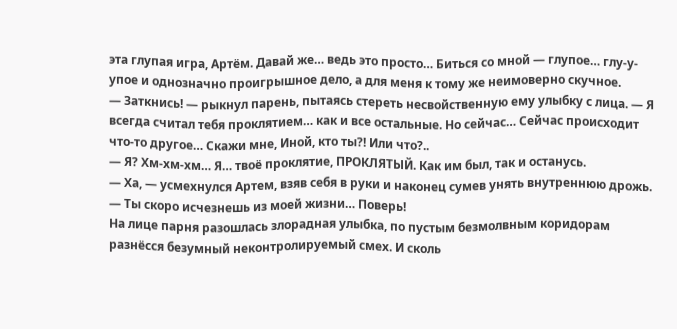эта глупая игра, Артём. Давай же… ведь это просто… Биться со мной — глупое… глу-у-упое и однозначно проигрышное дело, а для меня к тому же неимоверно скучное.
— Заткнись! — рыкнул парень, пытаясь стереть несвойственную ему улыбку с лица. — Я всегда считал тебя проклятием… как и все остальные. Но сейчас… Сейчас происходит что-то другое… Скажи мне, Иной, кто ты?! Или что?..
— Я? Хм-хм-хм… Я… твоё проклятие, ПРОКЛЯТЫЙ. Как им был, так и останусь.
— Ха, — усмехнулся Артем, взяв себя в руки и наконец сумев унять внутреннюю дрожь. — Ты скоро исчезнешь из моей жизни… Поверь!
На лице парня разошлась злорадная улыбка, по пустым безмолвным коридорам разнёсся безумный неконтролируемый смех. И сколь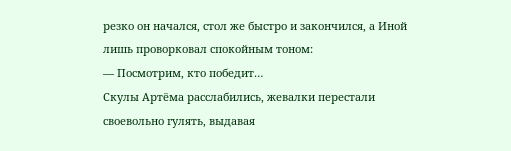резко он начался, стол же быстро и закончился, а Иной лишь проворковал спокойным тоном:
— Посмотрим, кто победит…
Скулы Артёма расслабились, жевалки перестали своевольно гулять, выдавая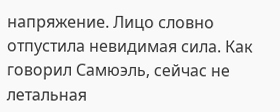напряжение. Лицо словно отпустила невидимая сила. Как говорил Самюэль, сейчас не летальная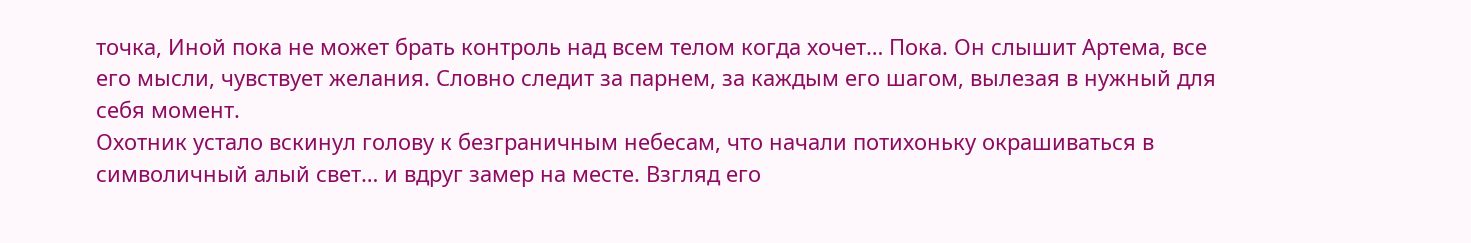точка, Иной пока не может брать контроль над всем телом когда хочет… Пока. Он слышит Артема, все его мысли, чувствует желания. Словно следит за парнем, за каждым его шагом, вылезая в нужный для себя момент.
Охотник устало вскинул голову к безграничным небесам, что начали потихоньку окрашиваться в символичный алый свет… и вдруг замер на месте. Взгляд его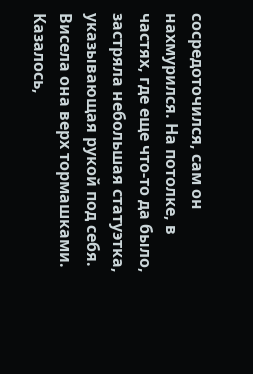сосредоточился, сам он нахмурился. На потолке, в частях, где еще что-то да было, застряла небольшая статуэтка, указывающая рукой под себя. Висела она верх тормашками. Казалось,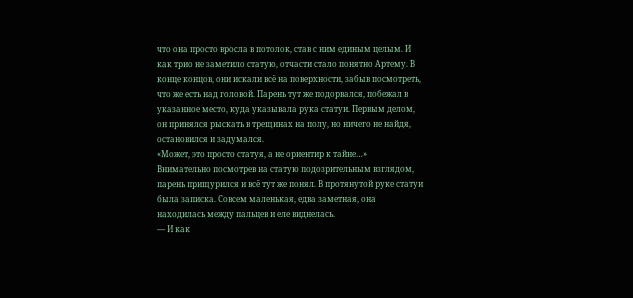что она просто вросла в потолок, став с ним единым целым. И как трио не заметило статую, отчасти стало понятно Артему. В конце концов, они искали всё на поверхности, забыв посмотреть, что же есть над головой. Парень тут же подорвался, побежал в указанное место, куда указывала рука статуи. Первым делом, он принялся рыскать в трещинах на полу, но ничего не найдя, остановился и задумался.
«Может, это просто статуя, а не ориентир к тайне…»
Внимательно посмотрев на статую подозрительным взглядом, парень прищурился и всё тут же понял. В протянутой руке статуи была записка. Совсем маленькая, едва заметная, она находилась между пальцев и еле виднелась.
— И как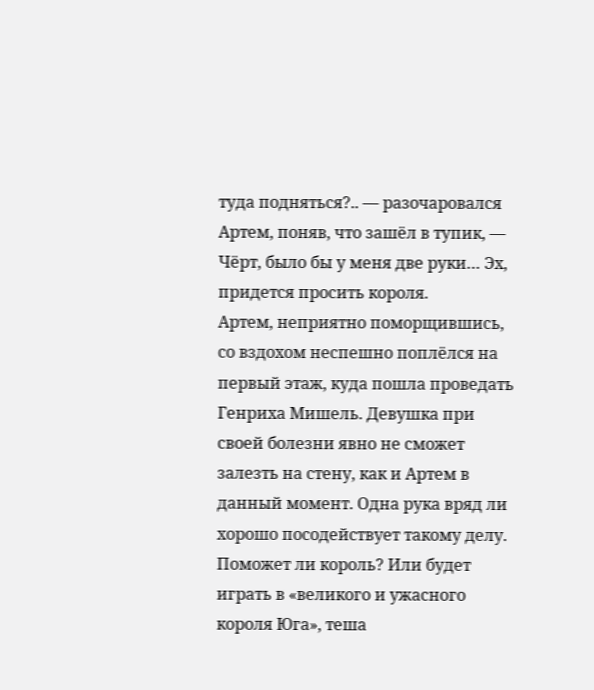туда подняться?.. — разочаровался Артем, поняв, что зашёл в тупик, — Чёрт, было бы у меня две руки… Эх, придется просить короля.
Артем, неприятно поморщившись, со вздохом неспешно поплёлся на первый этаж, куда пошла проведать Генриха Мишель. Девушка при своей болезни явно не сможет залезть на стену, как и Артем в данный момент. Одна рука вряд ли хорошо посодействует такому делу. Поможет ли король? Или будет играть в «великого и ужасного короля Юга», теша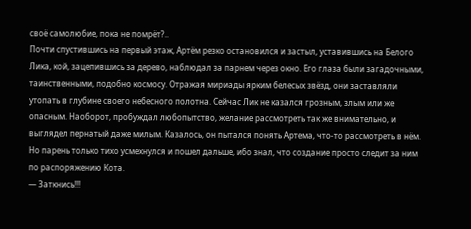своё самолюбие, пока не помрёт?..
Почти спустившись на первый этаж, Артём резко остановился и застыл, уставившись на Белого Лика, кой, зацепившись за дерево, наблюдал за парнем через окно. Его глаза были загадочными, таинственными, подобно космосу. Отражая мириады ярким белесых звёзд, они заставляли утопать в глубине своего небесного полотна. Сейчас Лик не казался грозным, злым или же опасным. Наоборот, пробуждал любопытство, желание рассмотреть так же внимательно, и выглядел пернатый даже милым. Казалось, он пытался понять Артема, что-то рассмотреть в нём. Но парень только тихо усмехнулся и пошел дальше, ибо знал, что создание просто следит за ним по распоряжению Кота.
— Заткнись!!!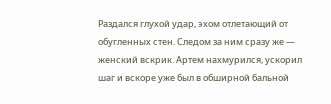Раздался глухой удар, эхом отлетающий от обугленных стен. Следом за ним сразу же — женский вскрик. Артем нахмурился, ускорил шаг и вскоре уже был в обширной бальной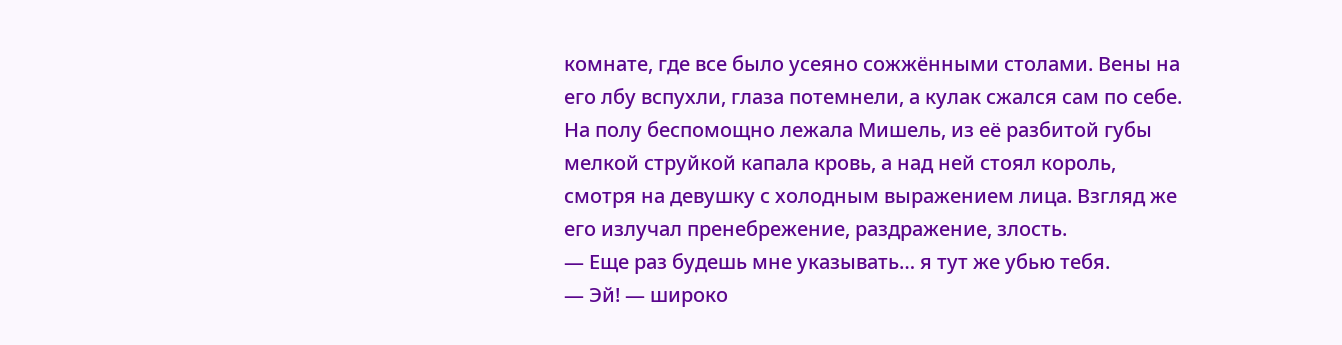комнате, где все было усеяно сожжёнными столами. Вены на его лбу вспухли, глаза потемнели, а кулак сжался сам по себе. На полу беспомощно лежала Мишель, из её разбитой губы мелкой струйкой капала кровь, а над ней стоял король, смотря на девушку с холодным выражением лица. Взгляд же его излучал пренебрежение, раздражение, злость.
— Еще раз будешь мне указывать… я тут же убью тебя.
— Эй! — широко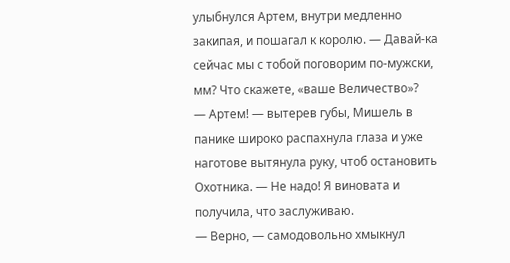улыбнулся Артем, внутри медленно закипая, и пошагал к королю. — Давай-ка сейчас мы с тобой поговорим по-мужски, мм? Что скажете, «ваше Величество»?
— Артем! — вытерев губы, Мишель в панике широко распахнула глаза и уже наготове вытянула руку, чтоб остановить Охотника. — Не надо! Я виновата и получила, что заслуживаю.
— Верно, — самодовольно хмыкнул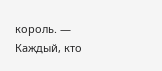король. — Каждый, кто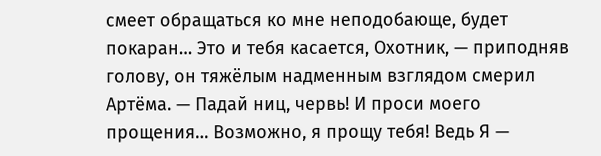смеет обращаться ко мне неподобающе, будет покаран… Это и тебя касается, Охотник, — приподняв голову, он тяжёлым надменным взглядом смерил Артёма. — Падай ниц, червь! И проси моего прощения… Возможно, я прощу тебя! Ведь Я —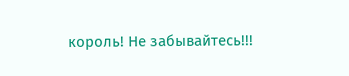король! Не забывайтесь!!!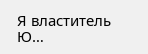Я властитель Ю…